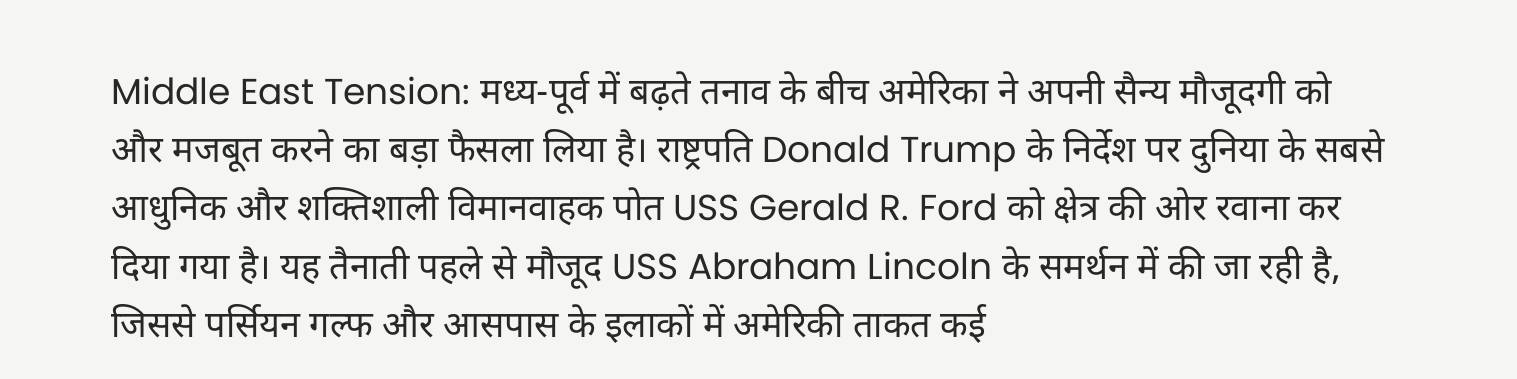Middle East Tension: मध्य-पूर्व में बढ़ते तनाव के बीच अमेरिका ने अपनी सैन्य मौजूदगी को और मजबूत करने का बड़ा फैसला लिया है। राष्ट्रपति Donald Trump के निर्देश पर दुनिया के सबसे आधुनिक और शक्तिशाली विमानवाहक पोत USS Gerald R. Ford को क्षेत्र की ओर रवाना कर दिया गया है। यह तैनाती पहले से मौजूद USS Abraham Lincoln के समर्थन में की जा रही है, जिससे पर्सियन गल्फ और आसपास के इलाकों में अमेरिकी ताकत कई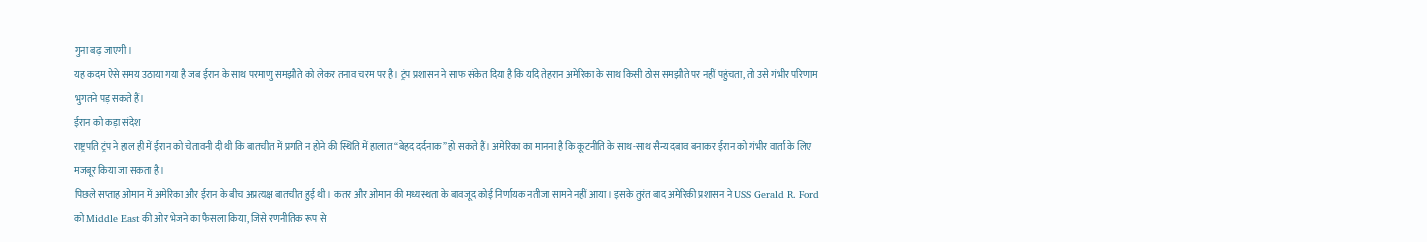गुना बढ़ जाएगी।
यह कदम ऐसे समय उठाया गया है जब ईरान के साथ परमाणु समझौते को लेकर तनाव चरम पर है। ट्रंप प्रशासन ने साफ संकेत दिया है कि यदि तेहरान अमेरिका के साथ किसी ठोस समझौते पर नहीं पहुंचता, तो उसे गंभीर परिणाम भुगतने पड़ सकते हैं।
ईरान को कड़ा संदेश
राष्ट्रपति ट्रंप ने हाल ही में ईरान को चेतावनी दी थी कि बातचीत में प्रगति न होने की स्थिति में हालात “बेहद दर्दनाक” हो सकते हैं। अमेरिका का मानना है कि कूटनीति के साथ-साथ सैन्य दबाव बनाकर ईरान को गंभीर वार्ता के लिए मजबूर किया जा सकता है।
पिछले सप्ताह ओमान में अमेरिका और ईरान के बीच अप्रत्यक्ष बातचीत हुई थी। कतर और ओमान की मध्यस्थता के बावजूद कोई निर्णायक नतीजा सामने नहीं आया। इसके तुरंत बाद अमेरिकी प्रशासन ने USS Gerald R. Ford को Middle East की ओर भेजने का फैसला किया, जिसे रणनीतिक रूप से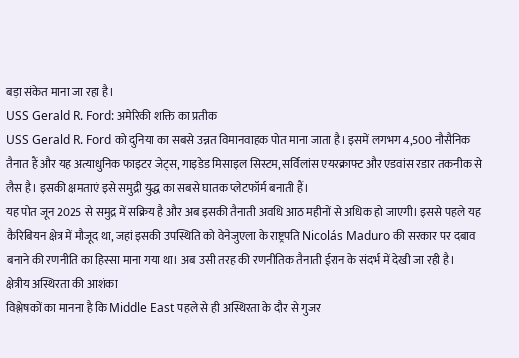बड़ा संकेत माना जा रहा है।
USS Gerald R. Ford: अमेरिकी शक्ति का प्रतीक
USS Gerald R. Ford को दुनिया का सबसे उन्नत विमानवाहक पोत माना जाता है। इसमें लगभग 4,500 नौसैनिक तैनात हैं और यह अत्याधुनिक फाइटर जेट्स, गाइडेड मिसाइल सिस्टम, सर्विलांस एयरक्राफ्ट और एडवांस रडार तकनीक से लैस है। इसकी क्षमताएं इसे समुद्री युद्ध का सबसे घातक प्लेटफॉर्म बनाती हैं।
यह पोत जून 2025 से समुद्र में सक्रिय है और अब इसकी तैनाती अवधि आठ महीनों से अधिक हो जाएगी। इससे पहले यह कैरिबियन क्षेत्र में मौजूद था, जहां इसकी उपस्थिति को वेनेजुएला के राष्ट्रपति Nicolás Maduro की सरकार पर दबाव बनाने की रणनीति का हिस्सा माना गया था। अब उसी तरह की रणनीतिक तैनाती ईरान के संदर्भ में देखी जा रही है।
क्षेत्रीय अस्थिरता की आशंका
विश्लेषकों का मानना है कि Middle East पहले से ही अस्थिरता के दौर से गुजर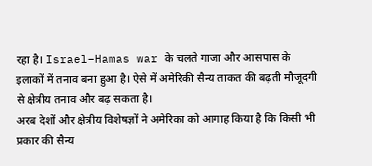रहा है। Israel–Hamas war के चलते गाजा और आसपास के इलाकों में तनाव बना हुआ है। ऐसे में अमेरिकी सैन्य ताकत की बढ़ती मौजूदगी से क्षेत्रीय तनाव और बढ़ सकता है।
अरब देशों और क्षेत्रीय विशेषज्ञों ने अमेरिका को आगाह किया है कि किसी भी प्रकार की सैन्य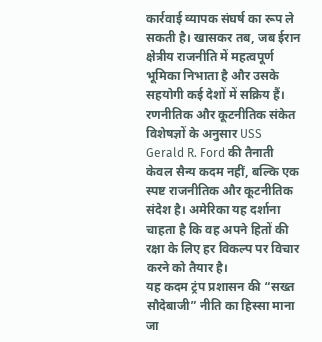कार्रवाई व्यापक संघर्ष का रूप ले सकती है। खासकर तब, जब ईरान क्षेत्रीय राजनीति में महत्वपूर्ण भूमिका निभाता है और उसके सहयोगी कई देशों में सक्रिय हैं।
रणनीतिक और कूटनीतिक संकेत
विशेषज्ञों के अनुसार USS Gerald R. Ford की तैनाती केवल सैन्य कदम नहीं, बल्कि एक स्पष्ट राजनीतिक और कूटनीतिक संदेश है। अमेरिका यह दर्शाना चाहता है कि वह अपने हितों की रक्षा के लिए हर विकल्प पर विचार करने को तैयार है।
यह कदम ट्रंप प्रशासन की “सख्त सौदेबाजी” नीति का हिस्सा माना जा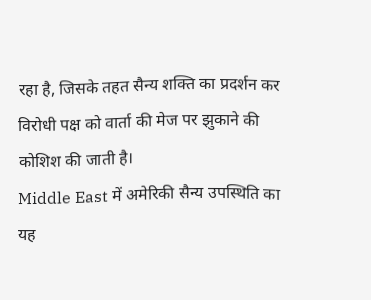रहा है, जिसके तहत सैन्य शक्ति का प्रदर्शन कर विरोधी पक्ष को वार्ता की मेज पर झुकाने की कोशिश की जाती है।
Middle East में अमेरिकी सैन्य उपस्थिति का यह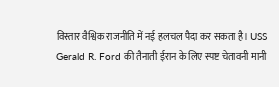विस्तार वैश्विक राजनीति में नई हलचल पैदा कर सकता है। USS Gerald R. Ford की तैनाती ईरान के लिए स्पष्ट चेतावनी मानी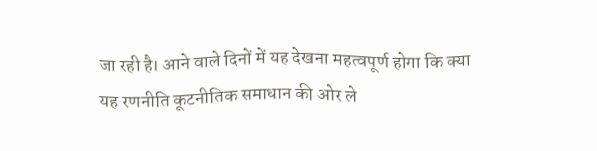जा रही है। आने वाले दिनों में यह देखना महत्वपूर्ण होगा कि क्या यह रणनीति कूटनीतिक समाधान की ओर ले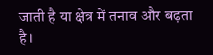जाती है या क्षेत्र में तनाव और बढ़ता है।